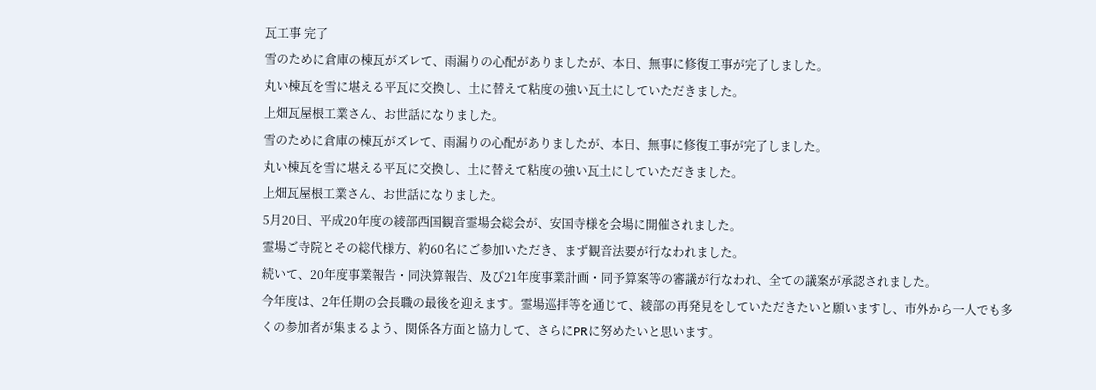瓦工事 完了
雪のために倉庫の棟瓦がズレて、雨漏りの心配がありましたが、本日、無事に修復工事が完了しました。
丸い棟瓦を雪に堪える平瓦に交換し、土に替えて粘度の強い瓦土にしていただきました。
上畑瓦屋根工業さん、お世話になりました。
雪のために倉庫の棟瓦がズレて、雨漏りの心配がありましたが、本日、無事に修復工事が完了しました。
丸い棟瓦を雪に堪える平瓦に交換し、土に替えて粘度の強い瓦土にしていただきました。
上畑瓦屋根工業さん、お世話になりました。
5月20日、平成20年度の綾部西国観音霊場会総会が、安国寺様を会場に開催されました。
霊場ご寺院とその総代様方、約60名にご参加いただき、まず観音法要が行なわれました。
続いて、20年度事業報告・同決算報告、及び21年度事業計画・同予算案等の審議が行なわれ、全ての議案が承認されました。
今年度は、2年任期の会長職の最後を迎えます。霊場巡拝等を通じて、綾部の再発見をしていただきたいと願いますし、市外から一人でも多くの参加者が集まるよう、関係各方面と協力して、さらにPRに努めたいと思います。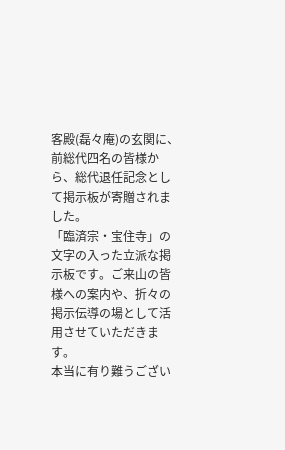客殿(磊々庵)の玄関に、前総代四名の皆様から、総代退任記念として掲示板が寄贈されました。
「臨済宗・宝住寺」の文字の入った立派な掲示板です。ご来山の皆様への案内や、折々の掲示伝導の場として活用させていただきます。
本当に有り難うござい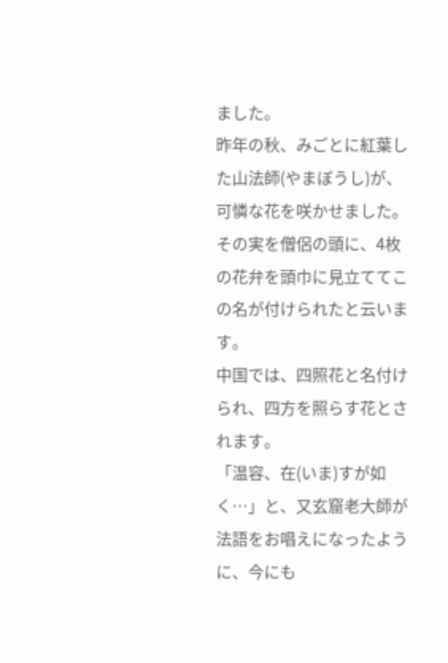ました。
昨年の秋、みごとに紅葉した山法師(やまぼうし)が、可憐な花を咲かせました。
その実を僧侶の頭に、4枚の花弁を頭巾に見立ててこの名が付けられたと云います。
中国では、四照花と名付けられ、四方を照らす花とされます。
「温容、在(いま)すが如く…」と、又玄窟老大師が法語をお唱えになったように、今にも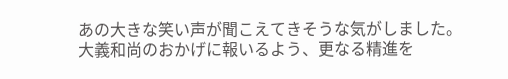あの大きな笑い声が聞こえてきそうな気がしました。
大義和尚のおかげに報いるよう、更なる精進を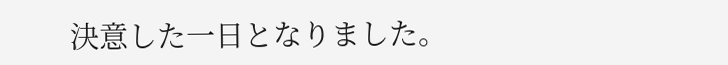決意した一日となりました。